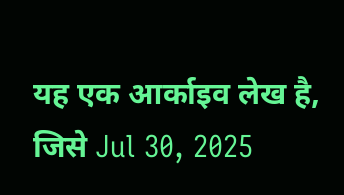यह एक आर्काइव लेख है, जिसे Jul 30, 2025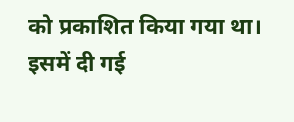को प्रकाशित किया गया था। इसमें दी गई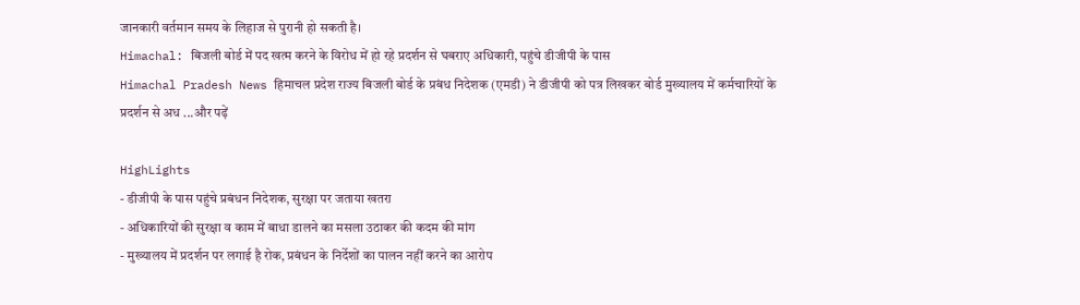जानकारी वर्तमान समय के लिहाज से पुरानी हो सकती है।
Himachal: बिजली बोर्ड में पद खत्म करने के विरोध में हो रहे प्रदर्शन से घबराए अधिकारी, पहुंचे डीजीपी के पास
Himachal Pradesh News हिमाचल प्रदेश राज्य बिजली बोर्ड के प्रबंध निदेशक (एमडी) ने डीजीपी को पत्र लिखकर बोर्ड मुख्यालय में कर्मचारियों के प्रदर्शन से अध ...और पढ़ें

HighLights
- डीजीपी के पास पहुंचे प्रबंधन निदेशक, सुरक्षा पर जताया खतरा
- अधिकारियों की सुरक्षा व काम में बाधा डालने का मसला उठाकर की कदम की मांग
- मुख्यालय में प्रदर्शन पर लगाई है रोक, प्रबंधन के निर्देशों का पालन नहीं करने का आरोप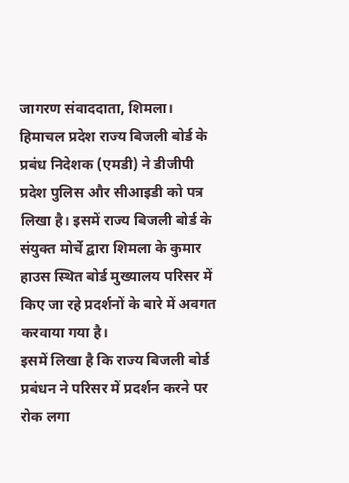जागरण संवाददाता, शिमला। हिमाचल प्रदेश राज्य बिजली बोर्ड के प्रबंध निदेशक (एमडी) ने डीजीपी प्रदेश पुलिस और सीआइडी को पत्र लिखा है। इसमें राज्य बिजली बोर्ड के संयुक्त मोर्चे द्वारा शिमला के कुमार हाउस स्थित बोर्ड मुख्यालय परिसर में किए जा रहे प्रदर्शनों के बारे में अवगत करवाया गया है।
इसमें लिखा है कि राज्य बिजली बोर्ड प्रबंधन ने परिसर में प्रदर्शन करने पर रोक लगा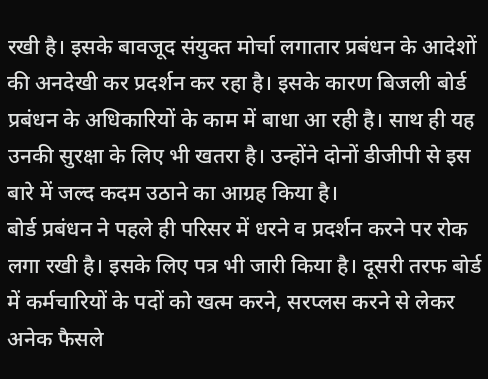रखी है। इसके बावजूद संयुक्त मोर्चा लगातार प्रबंधन के आदेशों की अनदेखी कर प्रदर्शन कर रहा है। इसके कारण बिजली बोर्ड प्रबंधन के अधिकारियों के काम में बाधा आ रही है। साथ ही यह उनकी सुरक्षा के लिए भी खतरा है। उन्होंने दोनों डीजीपी से इस बारे में जल्द कदम उठाने का आग्रह किया है।
बोर्ड प्रबंधन ने पहले ही परिसर में धरने व प्रदर्शन करने पर रोक लगा रखी है। इसके लिए पत्र भी जारी किया है। दूसरी तरफ बोर्ड में कर्मचारियों के पदों को खत्म करने, सरप्लस करने से लेकर अनेक फैसले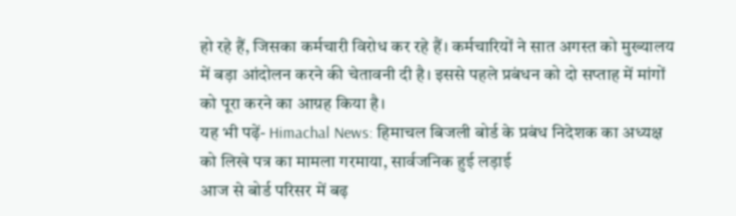हो रहे हैं, जिसका कर्मचारी विरोध कर रहे हैं। कर्मचारियों ने सात अगस्त को मुख्यालय में बड़ा आंदोलन करने की चेतावनी दी है। इससे पहले प्रबंधन को दो सप्ताह में मांगों को पूरा करने का आग्रह किया है।
यह भी पढ़ें- Himachal News: हिमाचल बिजली बोर्ड के प्रबंध निदेशक का अध्यक्ष को लिखे पत्र का मामला गरमाया, सार्वजनिक हुई लड़ाई
आज से बोर्ड परिसर में बढ़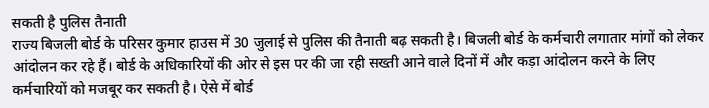सकती है पुलिस तैनाती
राज्य बिजली बोर्ड के परिसर कुमार हाउस में 30 जुलाई से पुलिस की तैनाती बढ़ सकती है। बिजली बोर्ड के कर्मचारी लगातार मांगों को लेकर आंदोलन कर रहे हैं। बोर्ड के अधिकारियों की ओर से इस पर की जा रही सख्ती आने वाले दिनों में और कड़ा आंदोलन करने के लिए कर्मचारियों को मजबूर कर सकती है। ऐसे में बोर्ड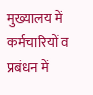मुख्यालय में कर्मचारियों व प्रबंधन में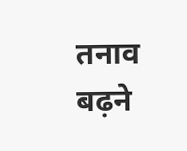तनाव बढ़ने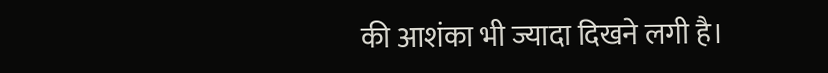की आशंका भी ज्यादा दिखने लगी है।